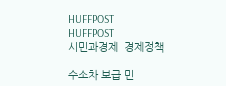HUFFPOST
HUFFPOST
시민과경제  경제정책

수소차 보급 민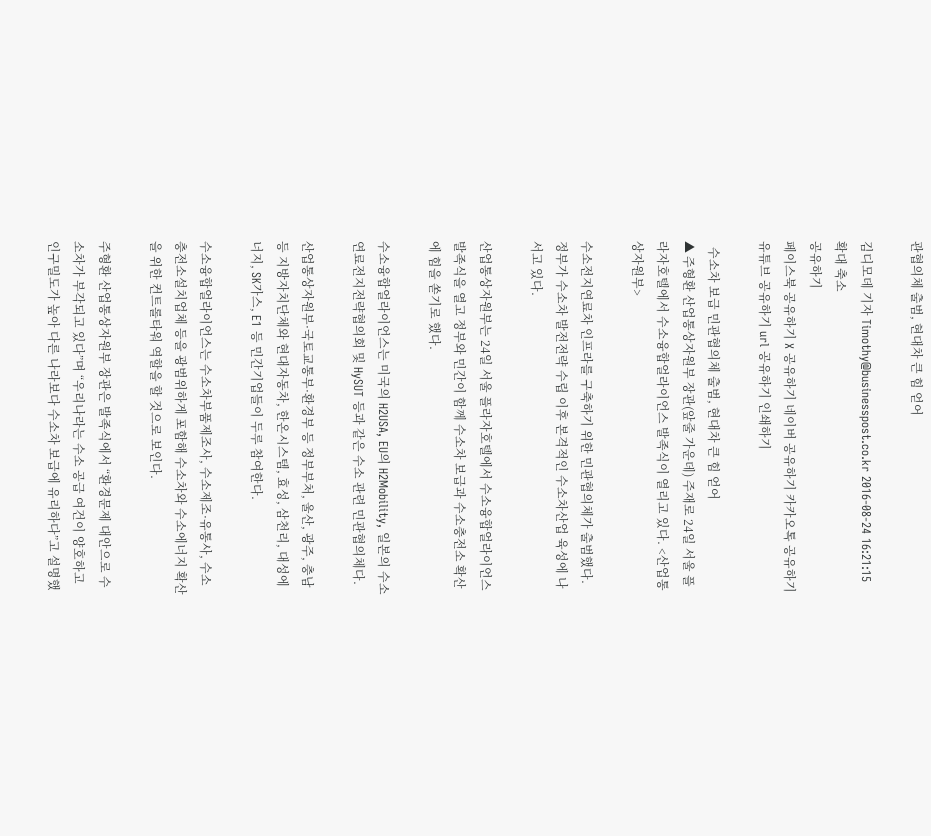관협의체 출범, 현대차 큰 힘 얻어

김디모데 기자 Timothy@businesspost.co.kr 2016-08-24 16:21:15
확대 축소
공유하기
페이스북 공유하기 X 공유하기 네이버 공유하기 카카오톡 공유하기 유튜브 공유하기 url 공유하기 인쇄하기

  수소차 보급 민관협의체 출범, 현대차 큰 힘 얻어
▲ 주형환 산업통상자원부 장관(앞줄 가운데) 주재로 24일 서울 플라자호텔에서 수소융합얼라이언스 발족식이 열리고 있다. <산업통상자원부>

수소전지연료차 인프라를 구축하기 위한 민관협의체가 출범했다. 정부가 수소차 발전전략 수립 이후 본격적인 수소차산업 육성에 나서고 있다.

산업통상자원부는 24일 서울 플라자호텔에서 수소융합얼라이언스 발족식을 열고 정부와 민간이 함께 수소차 보급과 수소충전소 확산에 힘을 쏟기로 했다.

수소융합얼라이언스는 미국의 H2USA, EU의 H2Mobility, 일본의 수소연료전지전략협의회 및 HySUT 등과 같은 수소 관련 민관협의체다.

산업통상자원부·국토교통부·환경부 등 정부부처, 울산, 광주, 충남 등 지방자치단체와 현대자동차, 한온시스템, 효성, 삼천리, 대성에너지, SK가스, E1 등 민간기업들이 두루 참여한다.

수소융합얼라이언스는 수소차부품제조사, 수소제조·유통사, 수소충전소설치업체 등을 광범위하게 포함해 수소차와 수소에너지 확산을 위한 컨트롤타워 역할을 할 것으로 보인다.

주형환 산업통상자원부 장관은 발족식에서 “환경문제 대안으로 수소차가 부각되고 있다”며 “우리나라는 수소 공급 여건이 양호하고 인구밀도가 높아 다른 나라보다 수소차 보급에 유리하다”고 설명했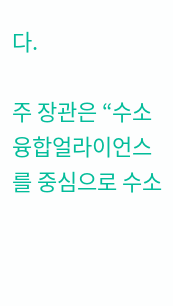다.

주 장관은 “수소융합얼라이언스를 중심으로 수소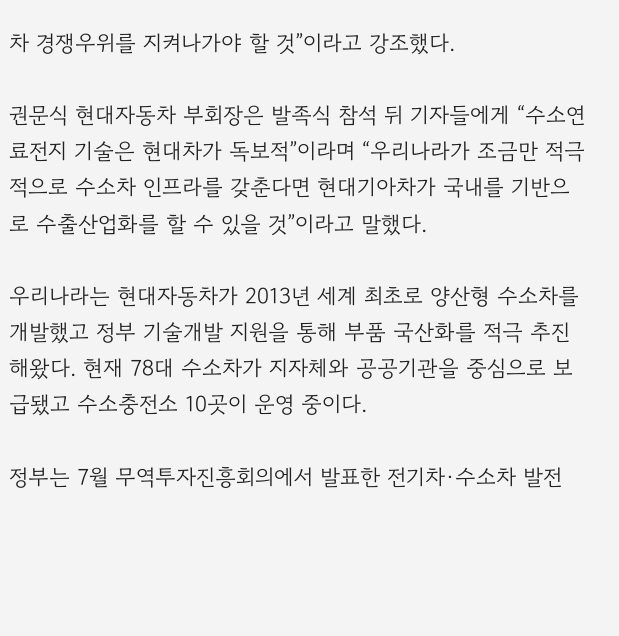차 경쟁우위를 지켜나가야 할 것”이라고 강조했다.

권문식 현대자동차 부회장은 발족식 참석 뒤 기자들에게 “수소연료전지 기술은 현대차가 독보적”이라며 “우리나라가 조금만 적극적으로 수소차 인프라를 갖춘다면 현대기아차가 국내를 기반으로 수출산업화를 할 수 있을 것”이라고 말했다.

우리나라는 현대자동차가 2013년 세계 최초로 양산형 수소차를 개발했고 정부 기술개발 지원을 통해 부품 국산화를 적극 추진해왔다. 현재 78대 수소차가 지자체와 공공기관을 중심으로 보급됐고 수소충전소 10곳이 운영 중이다.

정부는 7월 무역투자진흥회의에서 발표한 전기차·수소차 발전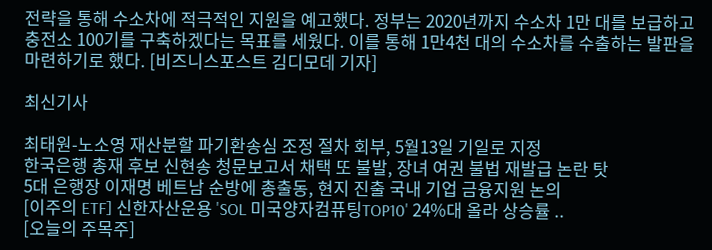전략을 통해 수소차에 적극적인 지원을 예고했다. 정부는 2020년까지 수소차 1만 대를 보급하고 충전소 100기를 구축하겠다는 목표를 세웠다. 이를 통해 1만4천 대의 수소차를 수출하는 발판을 마련하기로 했다. [비즈니스포스트 김디모데 기자]

최신기사

최태원-노소영 재산분할 파기환송심 조정 절차 회부, 5월13일 기일로 지정
한국은행 총재 후보 신현송 청문보고서 채택 또 불발, 장녀 여권 불법 재발급 논란 탓
5대 은행장 이재명 베트남 순방에 총출동, 현지 진출 국내 기업 금융지원 논의
[이주의 ETF] 신한자산운용 'SOL 미국양자컴퓨팅TOP10' 24%대 올라 상승률 ..
[오늘의 주목주]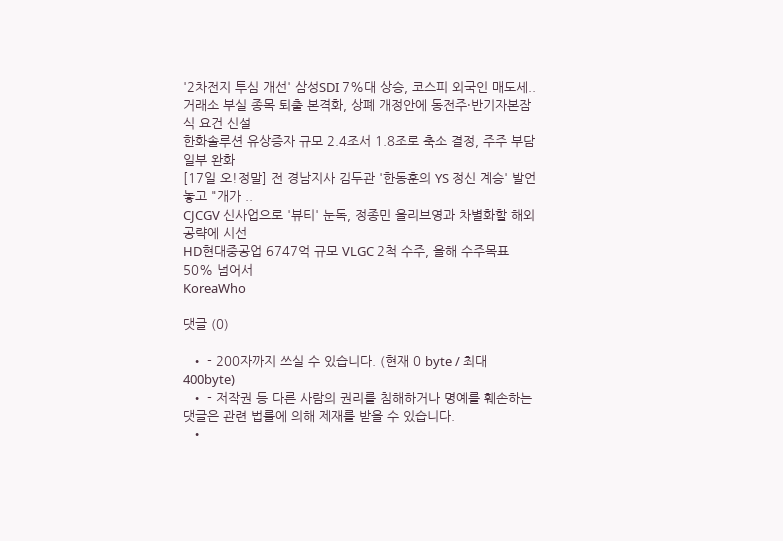'2차전지 투심 개선' 삼성SDI 7%대 상승, 코스피 외국인 매도세..
거래소 부실 종목 퇴출 본격화, 상폐 개정안에 동전주·반기자본잠식 요건 신설
한화솔루션 유상증자 규모 2.4조서 1.8조로 축소 결정, 주주 부담 일부 완화
[17일 오!정말] 전 경남지사 김두관 '한동훈의 YS 정신 계승' 발언 놓고 "개가 ..
CJCGV 신사업으로 '뷰티' 눈독, 정종민 올리브영과 차별화할 해외 공략에 시선
HD현대중공업 6747억 규모 VLGC 2척 수주, 올해 수주목표 50% 넘어서
KoreaWho

댓글 (0)

  • - 200자까지 쓰실 수 있습니다. (현재 0 byte / 최대 400byte)
  • - 저작권 등 다른 사람의 권리를 침해하거나 명예를 훼손하는 댓글은 관련 법률에 의해 제재를 받을 수 있습니다.
  •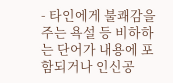- 타인에게 불쾌감을 주는 욕설 등 비하하는 단어가 내용에 포함되거나 인신공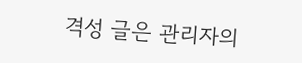격성 글은 관리자의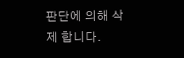판단에 의해 삭제 합니다.